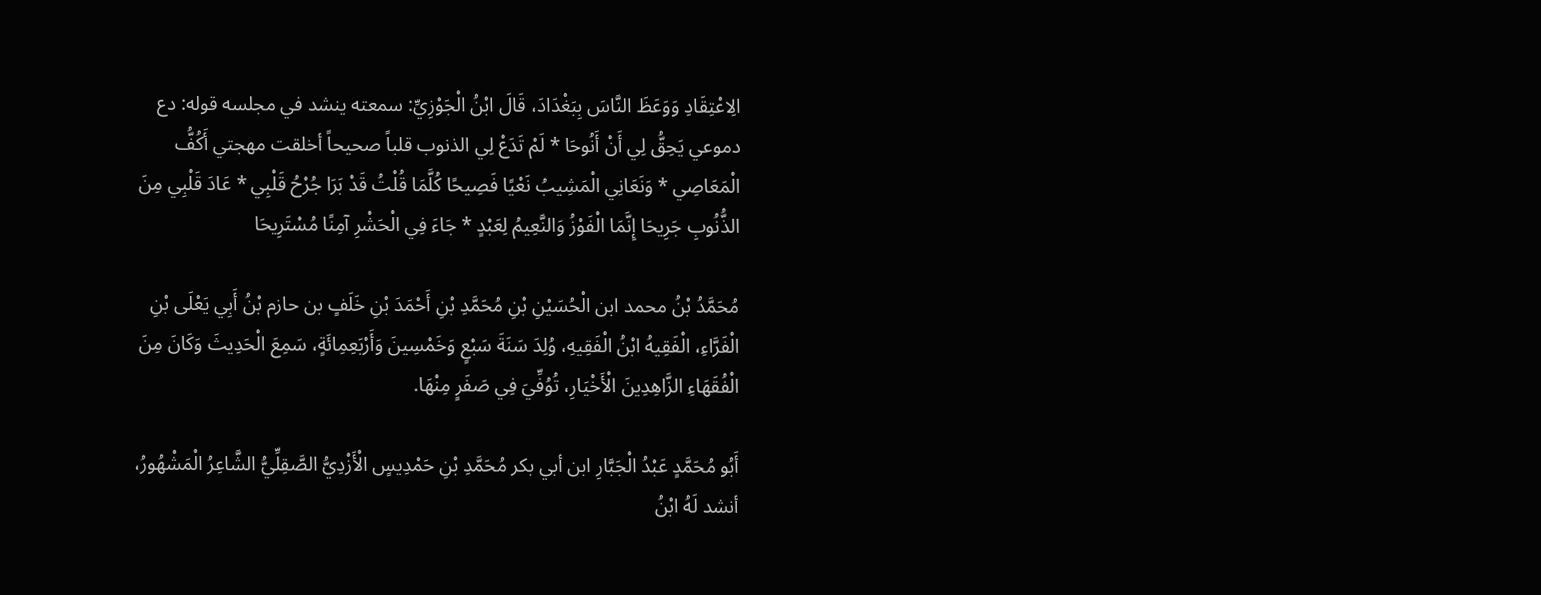الِاعْتِقَادِ وَوَعَظَ النَّاسَ بِبَغْدَادَ، قَالَ ابْنُ الْجَوْزِيِّ: سمعته ينشد في مجلسه قوله: دع دموعي يَحِقُّ لِي أَنْ أَنُوحَا * لَمْ تَدَعْ لِي الذنوب قلباً صحيحاً أخلقت مهجتي أَكُفُّ الْمَعَاصِي * وَنَعَانِي الْمَشِيبُ نَعْيًا فَصِيحًا كُلَّمَا قُلْتُ قَدْ بَرَا جُرْحُ قَلْبِي * عَادَ قَلْبِي مِنَ الذُّنُوبِ جَرِيحَا إِنَّمَا الْفَوْزُ وَالنَّعِيمُ لِعَبْدٍ * جَاءَ فِي الْحَشْرِ آمِنًا مُسْتَرِيحَا

مُحَمَّدُ بْنُ محمد ابن الْحُسَيْنِ بْنِ مُحَمَّدِ بْنِ أَحْمَدَ بْنِ خَلَفٍ بن حازم بْنُ أَبِي يَعْلَى بْنِ الْفَرَّاءِ، الْفَقِيهُ ابْنُ الْفَقِيهِ، وُلِدَ سَنَةَ سَبْعٍ وَخَمْسِينَ وَأَرْبَعِمِائَةٍ، سَمِعَ الْحَدِيثَ وَكَانَ مِنَ الْفُقَهَاءِ الزَّاهِدِينَ الْأَخْيَارِ، تُوُفِّيَ فِي صَفَرٍ مِنْهَا.

أَبُو مُحَمَّدٍ عَبْدُ الْجَبَّارِ ابن أبي بكر مُحَمَّدِ بْنِ حَمْدِيسٍ الْأَزْدِيُّ الصَّقِلِّيُّ الشَّاعِرُ الْمَشْهُورُ، أنشد لَهُ ابْنُ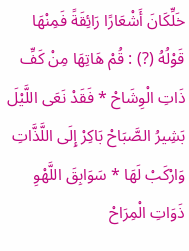خَلِّكَانَ أَشْعَارًا رَائِقَةً فَمِنْهَا قَوْلُهُ (?) : قُمْ هَاتِهَا مِنْ كَفِّ ذَاتِ الْوِشَاحْ * فَقَدْ نَعَى اللَّيْلَ بَشِيرُ الصَّبَاحْ بَاكِرْ إِلَى اللَّذَّاتِ وَارْكَبْ لَهَا * سَوَابِقَ اللَّهْوِ ذَوَاتِ الْمِرَاحْ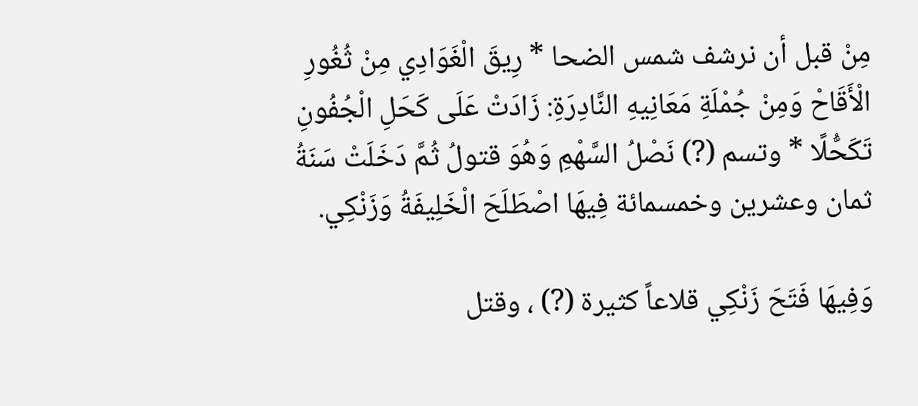مِنْ قبل أن نرشف شمس الضحا * رِيقَ الْغَوَادِي مِنْ ثُغُورِ الْأَقَاحْ وَمِنْ جُمْلَةِ مَعَانِيهِ النَّادِرَةِ: زَادَتْ عَلَى كَحَلِ الْجُفُونِ تَكَحُّلًا * وتسم (?) نَصْلُ السَّهْمِ وَهُوَ قتولُ ثُمَّ دَخَلَتْ سَنَةُ ثمان وعشرين وخمسمائة فِيهَا اصْطَلَحَ الْخَلِيفَةُ وَزَنْكِي.

وَفِيهَا فَتَحَ زَنْكِي قلاعاً كثيرة (?) ، وقتل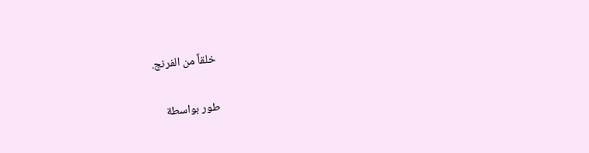خلقاً من الفرنج.

طور بواسطة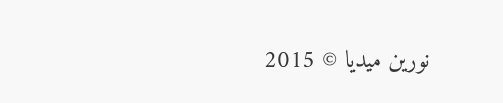نورين ميديا © 2015